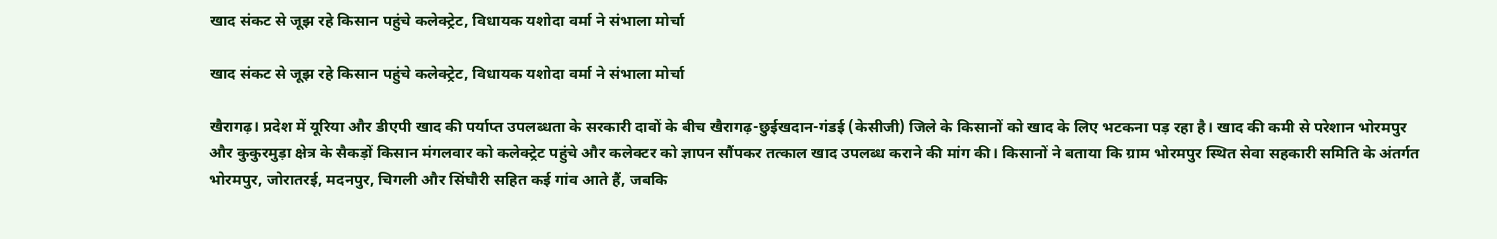खाद संकट से जूझ रहे किसान पहुंचे कलेक्ट्रेट, विधायक यशोदा वर्मा ने संभाला मोर्चा

खाद संकट से जूझ रहे किसान पहुंचे कलेक्ट्रेट, विधायक यशोदा वर्मा ने संभाला मोर्चा

खैरागढ़। प्रदेश में यूरिया और डीएपी खाद की पर्याप्त उपलब्धता के सरकारी दावों के बीच खैरागढ़-छुईखदान-गंडई (केसीजी) जिले के किसानों को खाद के लिए भटकना पड़ रहा है। खाद की कमी से परेशान भोरमपुर और कुकुरमुड़ा क्षेत्र के सैकड़ों किसान मंगलवार को कलेक्ट्रेट पहुंचे और कलेक्टर को ज्ञापन सौंपकर तत्काल खाद उपलब्ध कराने की मांग की। किसानों ने बताया कि ग्राम भोरमपुर स्थित सेवा सहकारी समिति के अंतर्गत भोरमपुर, जोरातरई, मदनपुर, चिगली और सिंघौरी सहित कई गांव आते हैं, जबकि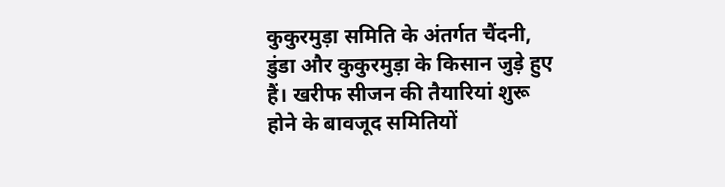कुकुरमुड़ा समिति के अंतर्गत चैंदनी, डुंडा और कुकुरमुड़ा के किसान जुड़े हुए हैं। खरीफ सीजन की तैयारियां शुरू होने के बावजूद समितियों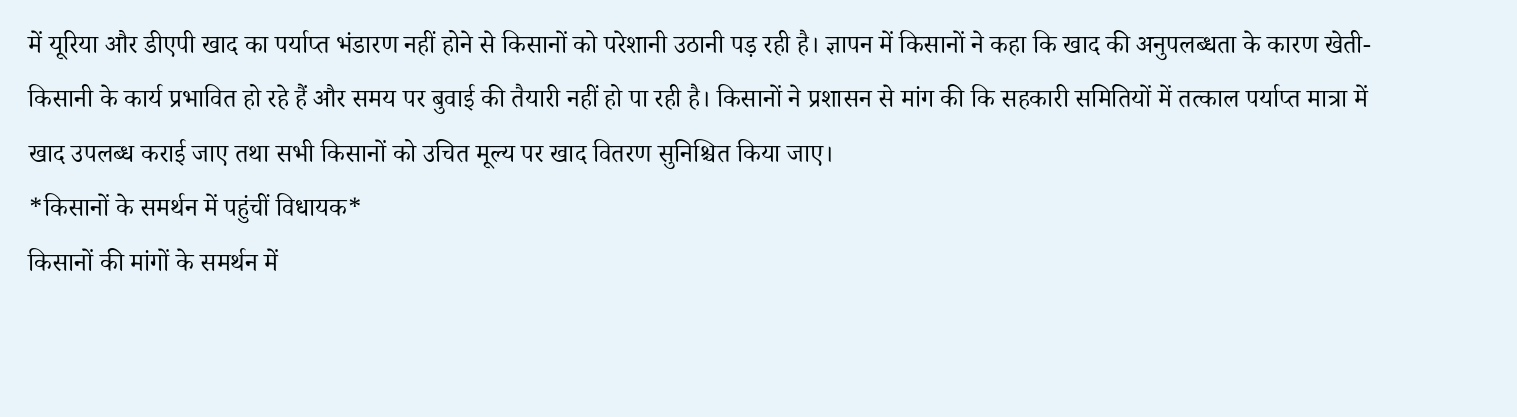में यूरिया और डीएपी खाद का पर्याप्त भंडारण नहीं होने से किसानों को परेशानी उठानी पड़ रही है। ज्ञापन में किसानों ने कहा कि खाद की अनुपलब्धता के कारण खेती-किसानी के कार्य प्रभावित हो रहे हैं और समय पर बुवाई की तैयारी नहीं हो पा रही है। किसानों ने प्रशासन से मांग की कि सहकारी समितियों में तत्काल पर्याप्त मात्रा में खाद उपलब्ध कराई जाए तथा सभी किसानों को उचित मूल्य पर खाद वितरण सुनिश्चित किया जाए।
*किसानों के समर्थन में पहुंचीं विधायक*
किसानों की मांगों के समर्थन में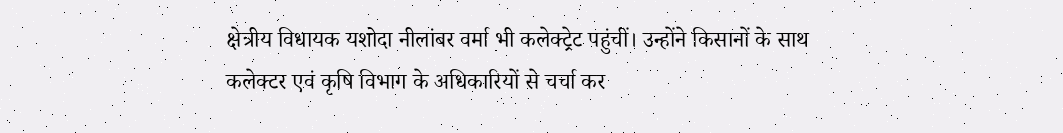क्षेत्रीय विधायक यशोदा नीलांबर वर्मा भी कलेक्ट्रेट पहुंचीं। उन्होंने किसानों के साथ कलेक्टर एवं कृषि विभाग के अधिकारियों से चर्चा कर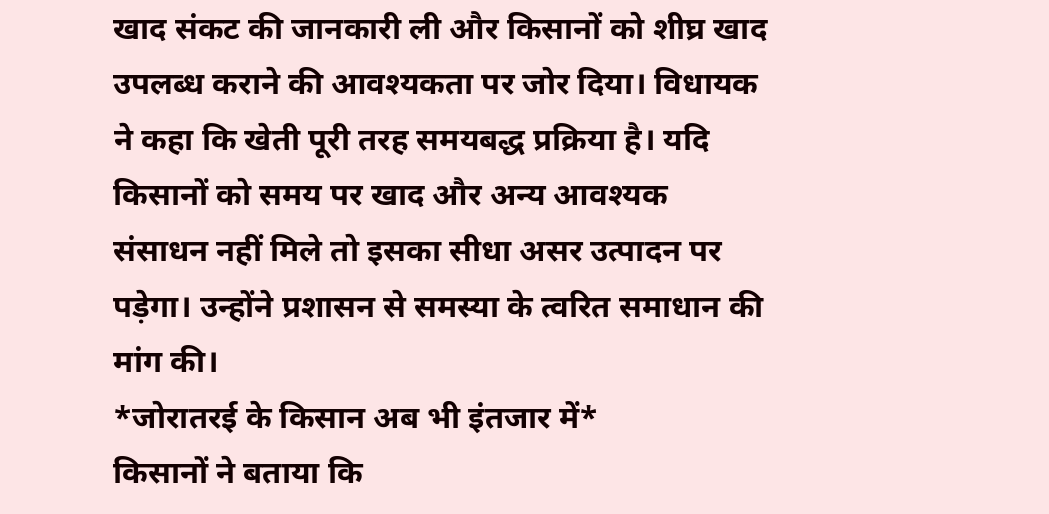खाद संकट की जानकारी ली और किसानों को शीघ्र खाद उपलब्ध कराने की आवश्यकता पर जोर दिया। विधायक ने कहा कि खेती पूरी तरह समयबद्ध प्रक्रिया है। यदि किसानों को समय पर खाद और अन्य आवश्यक संसाधन नहीं मिले तो इसका सीधा असर उत्पादन पर पड़ेगा। उन्होंने प्रशासन से समस्या के त्वरित समाधान की मांग की।
*जोरातरई के किसान अब भी इंतजार में*
किसानों ने बताया कि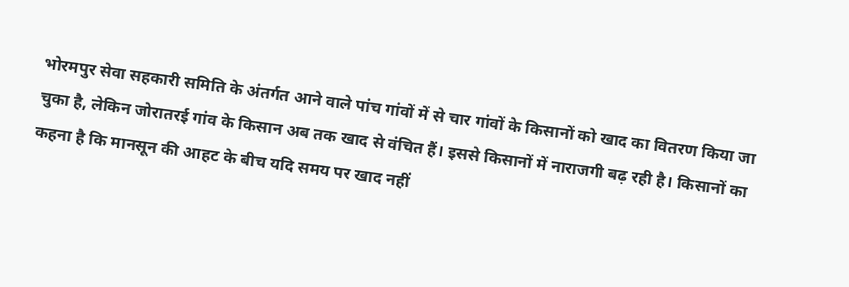भोरमपुर सेवा सहकारी समिति के अंतर्गत आने वाले पांच गांवों में से चार गांवों के किसानों को खाद का वितरण किया जा चुका है, लेकिन जोरातरई गांव के किसान अब तक खाद से वंचित हैं। इससे किसानों में नाराजगी बढ़ रही है। किसानों का कहना है कि मानसून की आहट के बीच यदि समय पर खाद नहीं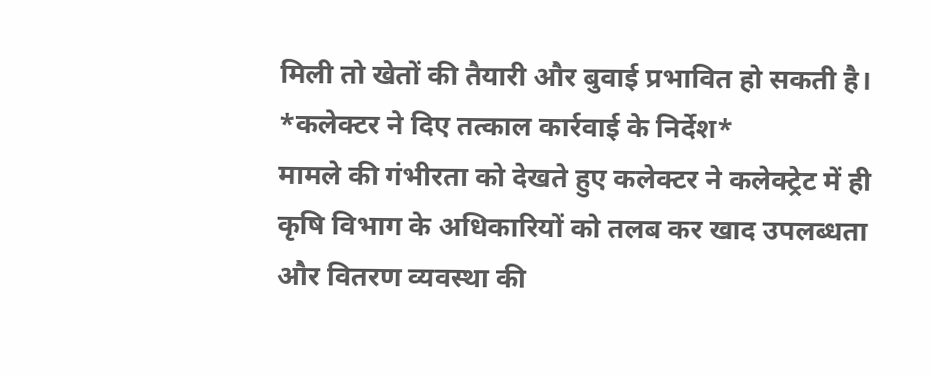मिली तो खेतों की तैयारी और बुवाई प्रभावित हो सकती है।
*कलेक्टर ने दिए तत्काल कार्रवाई के निर्देश*
मामले की गंभीरता को देखते हुए कलेक्टर ने कलेक्ट्रेट में ही कृषि विभाग के अधिकारियों को तलब कर खाद उपलब्धता और वितरण व्यवस्था की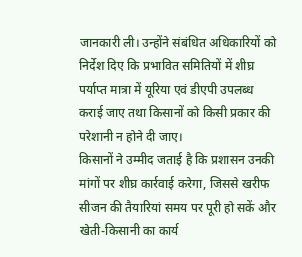जानकारी ली। उन्होंने संबंधित अधिकारियों को निर्देश दिए कि प्रभावित समितियों में शीघ्र पर्याप्त मात्रा में यूरिया एवं डीएपी उपलब्ध कराई जाए तथा किसानों को किसी प्रकार की परेशानी न होने दी जाए।
किसानों ने उम्मीद जताई है कि प्रशासन उनकी मांगों पर शीघ्र कार्रवाई करेगा, जिससे खरीफ सीजन की तैयारियां समय पर पूरी हो सकें और खेती-किसानी का कार्य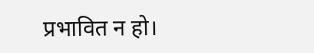प्रभावित न हो।